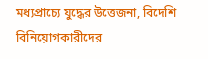মধ্যপ্রাচ্যে যুদ্ধের উত্তেজনা, বিদেশি বিনিয়োগকারীদের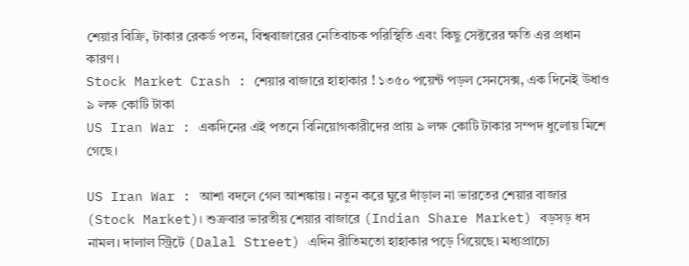শেয়ার বিক্রি, টাকার রেকর্ড পতন, বিশ্ববাজারের নেতিবাচক পরিস্থিতি এবং কিছু সেক্টরের ক্ষতি এর প্রধান কারণ।
Stock Market Crash : শেয়ার বাজারে হাহাকার ! ১৩৫০ পয়েন্ট পড়ল সেনসেক্স, এক দিনেই উধাও ৯ লক্ষ কোটি টাকা
US Iran War : একদিনের এই পতনে বিনিয়োগকারীদের প্রায় ৯ লক্ষ কোটি টাকার সম্পদ ধুলোয় মিশে গেছে।

US Iran War : আশা বদলে গেল আশঙ্কায়। নতুন করে ঘুরে দাঁড়াল না ভারতের শেয়ার বাজার (Stock Market)। শুক্রবার ভারতীয় শেয়ার বাজারে (Indian Share Market) বড়সড় ধস নামল। দালাল স্ট্রিটে (Dalal Street) এদিন রীতিমতো হাহাকার পড়ে গিয়েছে। মধ্যপ্রাচ্যে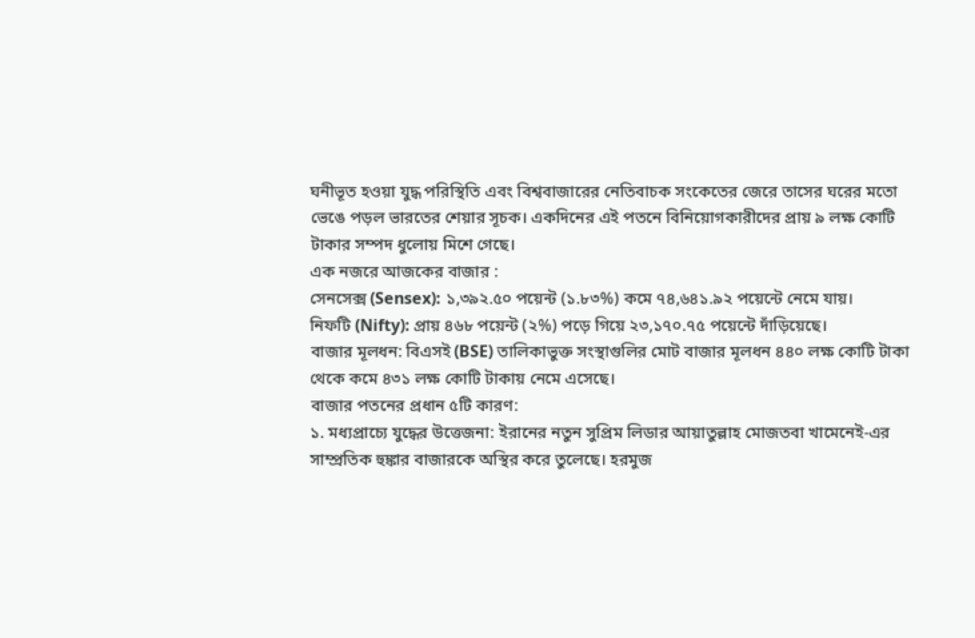ঘনীভূত হওয়া যুদ্ধ পরিস্থিতি এবং বিশ্ববাজারের নেতিবাচক সংকেতের জেরে তাসের ঘরের মতো ভেঙে পড়ল ভারতের শেয়ার সূচক। একদিনের এই পতনে বিনিয়োগকারীদের প্রায় ৯ লক্ষ কোটি টাকার সম্পদ ধুলোয় মিশে গেছে।
এক নজরে আজকের বাজার :
সেনসেক্স (Sensex): ১,৩৯২.৫০ পয়েন্ট (১.৮৩%) কমে ৭৪,৬৪১.৯২ পয়েন্টে নেমে যায়।
নিফটি (Nifty): প্রায় ৪৬৮ পয়েন্ট (২%) পড়ে গিয়ে ২৩,১৭০.৭৫ পয়েন্টে দাঁড়িয়েছে।
বাজার মূলধন: বিএসই (BSE) তালিকাভুক্ত সংস্থাগুলির মোট বাজার মূলধন ৪৪০ লক্ষ কোটি টাকা থেকে কমে ৪৩১ লক্ষ কোটি টাকায় নেমে এসেছে।
বাজার পতনের প্রধান ৫টি কারণ:
১. মধ্যপ্রাচ্যে যুদ্ধের উত্তেজনা: ইরানের নতুন সুপ্রিম লিডার আয়াতুল্লাহ মোজতবা খামেনেই-এর সাম্প্রতিক হুঙ্কার বাজারকে অস্থির করে তুলেছে। হরমুজ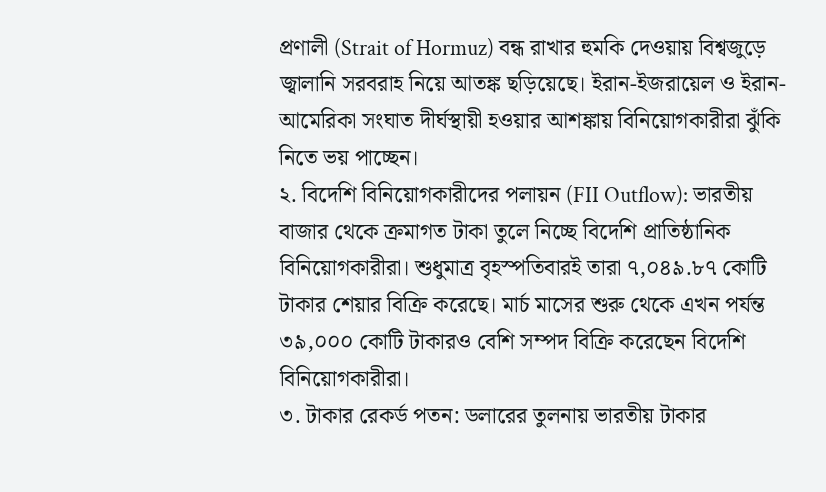প্রণালী (Strait of Hormuz) বন্ধ রাখার হুমকি দেওয়ায় বিশ্বজুড়ে জ্বালানি সরবরাহ নিয়ে আতঙ্ক ছড়িয়েছে। ইরান-ইজরায়েল ও ইরান-আমেরিকা সংঘাত দীর্ঘস্থায়ী হওয়ার আশঙ্কায় বিনিয়োগকারীরা ঝুঁকি নিতে ভয় পাচ্ছেন।
২. বিদেশি বিনিয়োগকারীদের পলায়ন (FII Outflow): ভারতীয় বাজার থেকে ক্রমাগত টাকা তুলে নিচ্ছে বিদেশি প্রাতিষ্ঠানিক বিনিয়োগকারীরা। শুধুমাত্র বৃহস্পতিবারই তারা ৭,০৪৯.৮৭ কোটি টাকার শেয়ার বিক্রি করেছে। মার্চ মাসের শুরু থেকে এখন পর্যন্ত ৩৯,০০০ কোটি টাকারও বেশি সম্পদ বিক্রি করেছেন বিদেশি বিনিয়োগকারীরা।
৩. টাকার রেকর্ড পতন: ডলারের তুলনায় ভারতীয় টাকার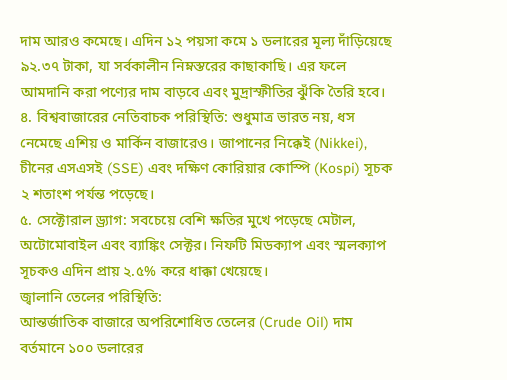দাম আরও কমেছে। এদিন ১২ পয়সা কমে ১ ডলারের মূল্য দাঁড়িয়েছে ৯২.৩৭ টাকা, যা সর্বকালীন নিম্নস্তরের কাছাকাছি। এর ফলে আমদানি করা পণ্যের দাম বাড়বে এবং মুদ্রাস্ফীতির ঝুঁকি তৈরি হবে।
৪. বিশ্ববাজারের নেতিবাচক পরিস্থিতি: শুধুমাত্র ভারত নয়, ধস নেমেছে এশিয় ও মার্কিন বাজারেও। জাপানের নিক্কেই (Nikkei), চীনের এসএসই (SSE) এবং দক্ষিণ কোরিয়ার কোস্পি (Kospi) সূচক ২ শতাংশ পর্যন্ত পড়েছে।
৫. সেক্টোরাল ড্র্যাগ: সবচেয়ে বেশি ক্ষতির মুখে পড়েছে মেটাল, অটোমোবাইল এবং ব্যাঙ্কিং সেক্টর। নিফটি মিডক্যাপ এবং স্মলক্যাপ সূচকও এদিন প্রায় ২.৫% করে ধাক্কা খেয়েছে।
জ্বালানি তেলের পরিস্থিতি:
আন্তর্জাতিক বাজারে অপরিশোধিত তেলের (Crude Oil) দাম বর্তমানে ১০০ ডলারের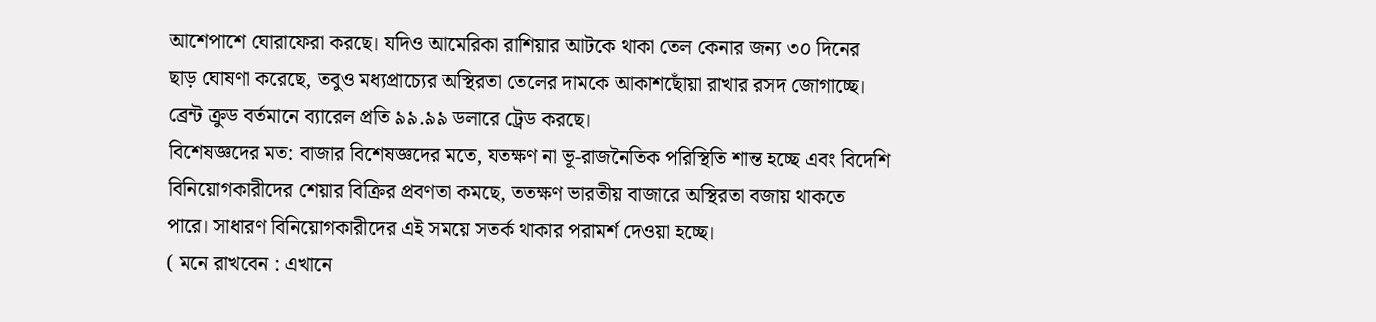আশেপাশে ঘোরাফেরা করছে। যদিও আমেরিকা রাশিয়ার আটকে থাকা তেল কেনার জন্য ৩০ দিনের ছাড় ঘোষণা করেছে, তবুও মধ্যপ্রাচ্যের অস্থিরতা তেলের দামকে আকাশছোঁয়া রাখার রসদ জোগাচ্ছে। ব্রেন্ট ক্রুড বর্তমানে ব্যারেল প্রতি ৯৯.৯৯ ডলারে ট্রেড করছে।
বিশেষজ্ঞদের মত: বাজার বিশেষজ্ঞদের মতে, যতক্ষণ না ভূ-রাজনৈতিক পরিস্থিতি শান্ত হচ্ছে এবং বিদেশি বিনিয়োগকারীদের শেয়ার বিক্রির প্রবণতা কমছে, ততক্ষণ ভারতীয় বাজারে অস্থিরতা বজায় থাকতে পারে। সাধারণ বিনিয়োগকারীদের এই সময়ে সতর্ক থাকার পরামর্শ দেওয়া হচ্ছে।
( মনে রাখবেন : এখানে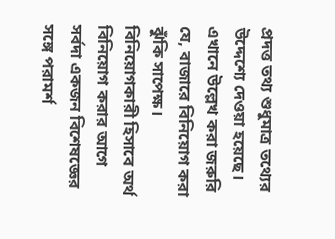প্রদত্ত তথ্য শুধুমাত্র তথ্যের উদ্দেশ্যে দেওয়া হয়েছে। এখানে উল্লেখ করা জরুরি যে, বাজারে বিনিয়োগ করা ঝুঁকি সাপেক্ষ। বিনিয়োগকারী হিসাবে অর্থ বিনিয়োগ করার আগে সর্বদা একজন বিশেষজ্ঞের সঙ্গে পরামর্শ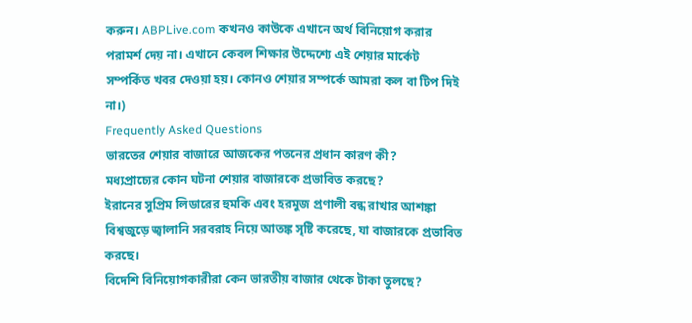করুন। ABPLive.com কখনও কাউকে এখানে অর্থ বিনিয়োগ করার পরামর্শ দেয় না। এখানে কেবল শিক্ষার উদ্দেশ্যে এই শেয়ার মার্কেট সম্পর্কিত খবর দেওয়া হয়। কোনও শেয়ার সম্পর্কে আমরা কল বা টিপ দিই না।)
Frequently Asked Questions
ভারতের শেয়ার বাজারে আজকের পতনের প্রধান কারণ কী?
মধ্যপ্রাচ্যের কোন ঘটনা শেয়ার বাজারকে প্রভাবিত করছে?
ইরানের সুপ্রিম লিডারের হুমকি এবং হরমুজ প্রণালী বন্ধ রাখার আশঙ্কা বিশ্বজুড়ে জ্বালানি সরবরাহ নিয়ে আতঙ্ক সৃষ্টি করেছে, যা বাজারকে প্রভাবিত করছে।
বিদেশি বিনিয়োগকারীরা কেন ভারতীয় বাজার থেকে টাকা তুলছে?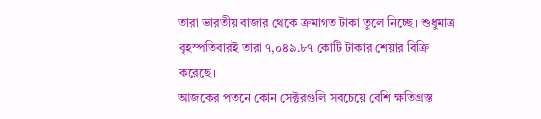তারা ভারতীয় বাজার থেকে ক্রমাগত টাকা তুলে নিচ্ছে। শুধুমাত্র বৃহস্পতিবারই তারা ৭,০৪৯.৮৭ কোটি টাকার শেয়ার বিক্রি করেছে।
আজকের পতনে কোন সেক্টরগুলি সবচেয়ে বেশি ক্ষতিগ্রস্ত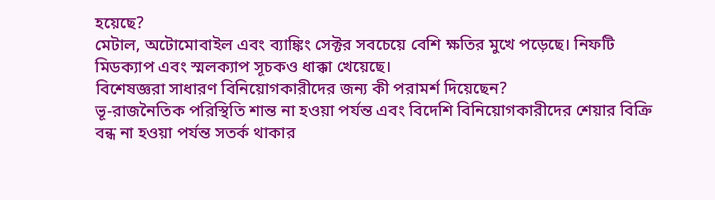হয়েছে?
মেটাল, অটোমোবাইল এবং ব্যাঙ্কিং সেক্টর সবচেয়ে বেশি ক্ষতির মুখে পড়েছে। নিফটি মিডক্যাপ এবং স্মলক্যাপ সূচকও ধাক্কা খেয়েছে।
বিশেষজ্ঞরা সাধারণ বিনিয়োগকারীদের জন্য কী পরামর্শ দিয়েছেন?
ভূ-রাজনৈতিক পরিস্থিতি শান্ত না হওয়া পর্যন্ত এবং বিদেশি বিনিয়োগকারীদের শেয়ার বিক্রি বন্ধ না হওয়া পর্যন্ত সতর্ক থাকার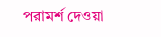পরামর্শ দেওয়া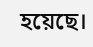হয়েছে।